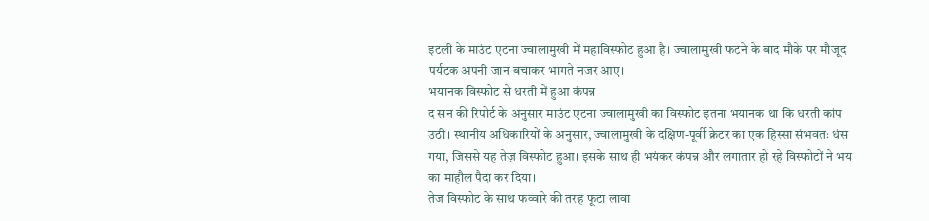इटली के माउंट एटना ज्वालामुखी में महाविस्फोट हुआ है। ज्वालामुखी फटने के बाद मौके पर मौजूद पर्यटक अपनी जान बचाकर भागते नजर आए।
भयानक विस्फोट से धरती में हुआ कंपन्न
द सन की रिपोर्ट के अनुसार माउंट एटना ज्वालामुखी का विस्फोट इतना भयानक था कि धरती कांप उठी। स्थानीय अधिकारियों के अनुसार, ज्वालामुखी के दक्षिण-पूर्वी क्रेटर का एक हिस्सा संभवतः धंस गया, जिससे यह तेज़ विस्फोट हुआ। इसके साथ ही भयंकर कंपन्न और लगातार हो रहे विस्फोटों ने भय का माहौल पैदा कर दिया।
तेज विस्फोट के साथ फव्वारे की तरह फूटा लावा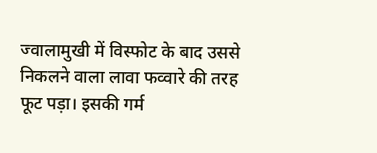ज्वालामुखी में विस्फोट के बाद उससे निकलने वाला लावा फव्वारे की तरह फूट पड़ा। इसकी गर्म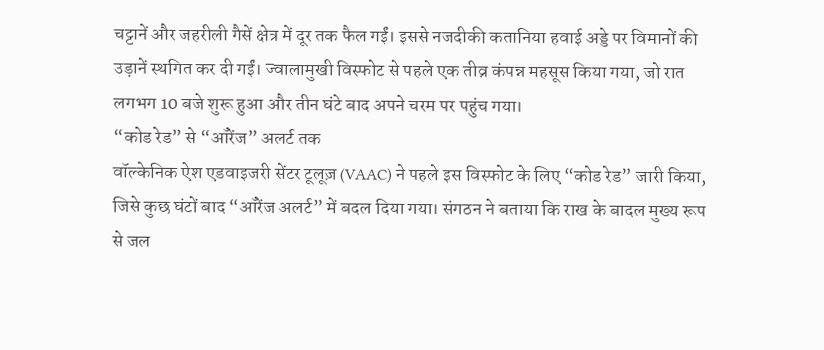चट्टानें और जहरीली गैसें क्षेत्र में दूर तक फैल गईं। इससे नजदीकी कतानिया हवाई अड्डे पर विमानों की उड़ानें स्थगित कर दी गईं। ज्वालामुखी विस्फोट से पहले एक तीव्र कंपन्न महसूस किया गया, जो रात लगभग 10 बजे शुरू हुआ और तीन घंटे बाद अपने चरम पर पहुंच गया।
“कोड रेड” से “ऑरेंज” अलर्ट तक
वॉल्केनिक ऐश एडवाइजरी सेंटर टूलूज़ (VAAC) ने पहले इस विस्फोट के लिए “कोड रेड” जारी किया, जिसे कुछ घंटों बाद “ऑरेंज अलर्ट” में बदल दिया गया। संगठन ने बताया कि राख के बादल मुख्य रूप से जल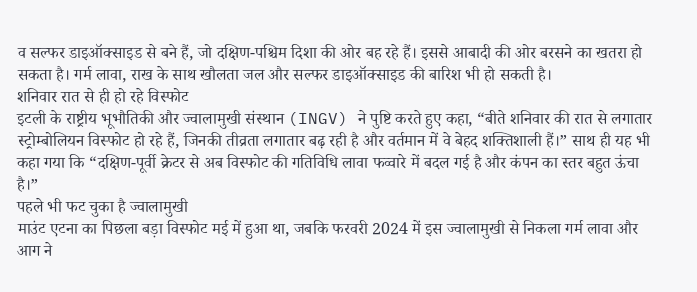व सल्फर डाइऑक्साइड से बने हैं, जो दक्षिण-पश्चिम दिशा की ओर बह रहे हैं। इससे आबादी की ओर बरसने का खतरा हो सकता है। गर्म लावा, राख के साथ खौलता जल और सल्फर डाइऑक्साइड की बारिश भी हो सकती है।
शनिवार रात से ही हो रहे विस्फोट
इटली के राष्ट्रीय भूभौतिकी और ज्वालामुखी संस्थान (INGV) ने पुष्टि करते हुए कहा, “बीते शनिवार की रात से लगातार स्ट्रोम्बोलियन विस्फोट हो रहे हैं, जिनकी तीव्रता लगातार बढ़ रही है और वर्तमान में वे बेहद शक्तिशाली हैं।” साथ ही यह भी कहा गया कि “दक्षिण-पूर्वी क्रेटर से अब विस्फोट की गतिविधि लावा फव्वारे में बदल गई है और कंपन का स्तर बहुत ऊंचा है।”
पहले भी फट चुका है ज्वालामुखी
माउंट एटना का पिछला बड़ा विस्फोट मई में हुआ था, जबकि फरवरी 2024 में इस ज्वालामुखी से निकला गर्म लावा और आग ने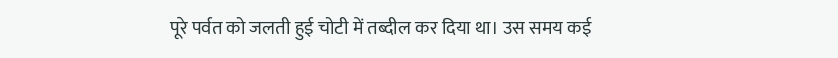पूरे पर्वत को जलती हुई चोटी में तब्दील कर दिया था। उस समय कई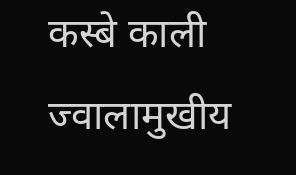कस्बे काली ज्वालामुखीय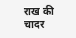राख की चादर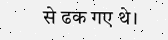से ढक गए थे।